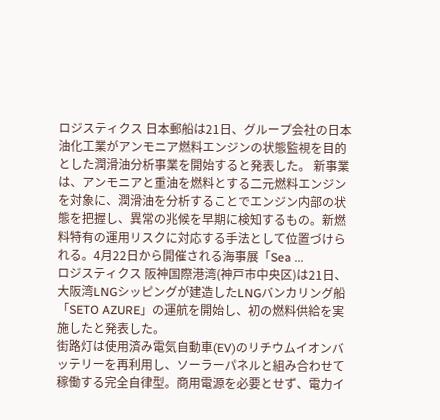ロジスティクス 日本郵船は21日、グループ会社の日本油化工業がアンモニア燃料エンジンの状態監視を目的とした潤滑油分析事業を開始すると発表した。 新事業は、アンモニアと重油を燃料とする二元燃料エンジンを対象に、潤滑油を分析することでエンジン内部の状態を把握し、異常の兆候を早期に検知するもの。新燃料特有の運用リスクに対応する手法として位置づけられる。4月22日から開催される海事展「Sea ...
ロジスティクス 阪神国際港湾(神戸市中央区)は21日、大阪湾LNGシッピングが建造したLNGバンカリング船「SETO AZURE」の運航を開始し、初の燃料供給を実施したと発表した。
街路灯は使用済み電気自動車(EV)のリチウムイオンバッテリーを再利用し、ソーラーパネルと組み合わせて稼働する完全自律型。商用電源を必要とせず、電力イ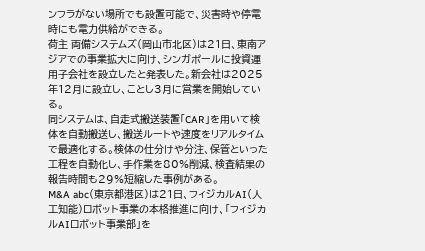ンフラがない場所でも設置可能で、災害時や停電時にも電力供給ができる。
荷主 両備システムズ(岡山市北区)は21日、東南アジアでの事業拡大に向け、シンガポールに投資運用子会社を設立したと発表した。新会社は2025年12月に設立し、ことし3月に営業を開始している。
同システムは、自走式搬送装置「CAR」を用いて検体を自動搬送し、搬送ルートや速度をリアルタイムで最適化する。検体の仕分けや分注、保管といった工程を自動化し、手作業を80%削減、検査結果の報告時間も29%短縮した事例がある。
M&A abc(東京都港区)は21日、フィジカルAI(人工知能)ロボット事業の本格推進に向け、「フィジカルAIロボット事業部」を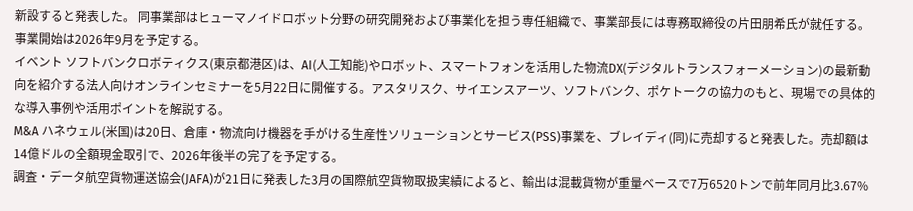新設すると発表した。 同事業部はヒューマノイドロボット分野の研究開発および事業化を担う専任組織で、事業部長には専務取締役の片田朋希氏が就任する。事業開始は2026年9月を予定する。
イベント ソフトバンクロボティクス(東京都港区)は、AI(人工知能)やロボット、スマートフォンを活用した物流DX(デジタルトランスフォーメーション)の最新動向を紹介する法人向けオンラインセミナーを5月22日に開催する。アスタリスク、サイエンスアーツ、ソフトバンク、ポケトークの協力のもと、現場での具体的な導入事例や活用ポイントを解説する。
M&A ハネウェル(米国)は20日、倉庫・物流向け機器を手がける生産性ソリューションとサービス(PSS)事業を、ブレイディ(同)に売却すると発表した。売却額は14億ドルの全額現金取引で、2026年後半の完了を予定する。
調査・データ航空貨物運送協会(JAFA)が21日に発表した3月の国際航空貨物取扱実績によると、輸出は混載貨物が重量ベースで7万6520トンで前年同月比3.67%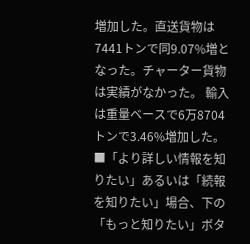増加した。直送貨物は7441トンで同9.07%増となった。チャーター貨物は実績がなかった。 輸入は重量ベースで6万8704トンで3.46%増加した。 ■「より詳しい情報を知りたい」あるいは「続報を知りたい」場合、下の「もっと知りたい」ボタ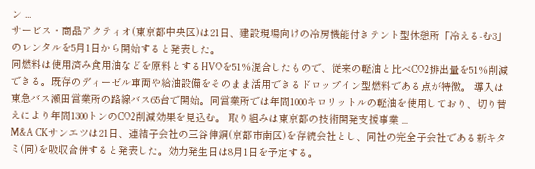ン ...
サービス・商品アクティオ(東京都中央区)は21日、建設現場向けの冷房機能付きテント型休憩所「冷える-む3」のレンタルを5月1日から開始すると発表した。
同燃料は使用済み食用油などを原料とするHVOを51%混合したもので、従来の軽油と比べCO2排出量を51%削減できる。既存のディーゼル車両や給油設備をそのまま活用できるドロップイン型燃料である点が特徴。 導入は東急バス瀬田営業所の路線バス65台で開始。同営業所では年間1000キロリットルの軽油を使用しており、切り替えにより年間1300トンのCO2削減効果を見込む。 取り組みは東京都の技術開発支援事業 ...
M&A CKサンエツは21日、連結子会社の三谷伸銅(京都市南区)を存続会社とし、同社の完全子会社である新キタミ(同)を吸収合併すると発表した。効力発生日は8月1日を予定する。